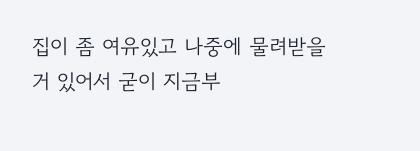집이 좀 여유있고 나중에 물려받을 거 있어서 굳이 지금부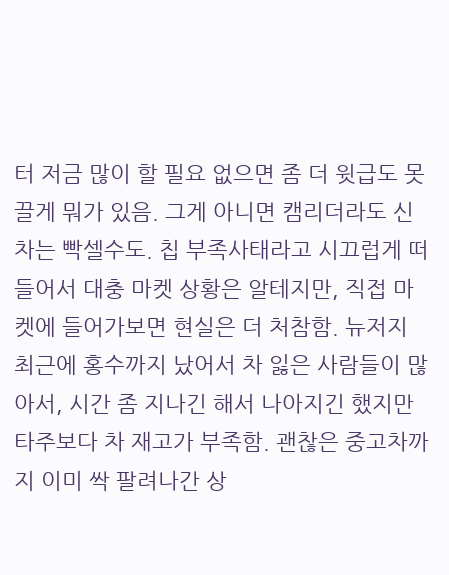터 저금 많이 할 필요 없으면 좀 더 윗급도 못 끌게 뭐가 있음. 그게 아니면 캠리더라도 신차는 빡셀수도. 칩 부족사태라고 시끄럽게 떠들어서 대충 마켓 상황은 알테지만, 직접 마켓에 들어가보면 현실은 더 처참함. 뉴저지 최근에 홍수까지 났어서 차 잃은 사람들이 많아서, 시간 좀 지나긴 해서 나아지긴 했지만 타주보다 차 재고가 부족함. 괜찮은 중고차까지 이미 싹 팔려나간 상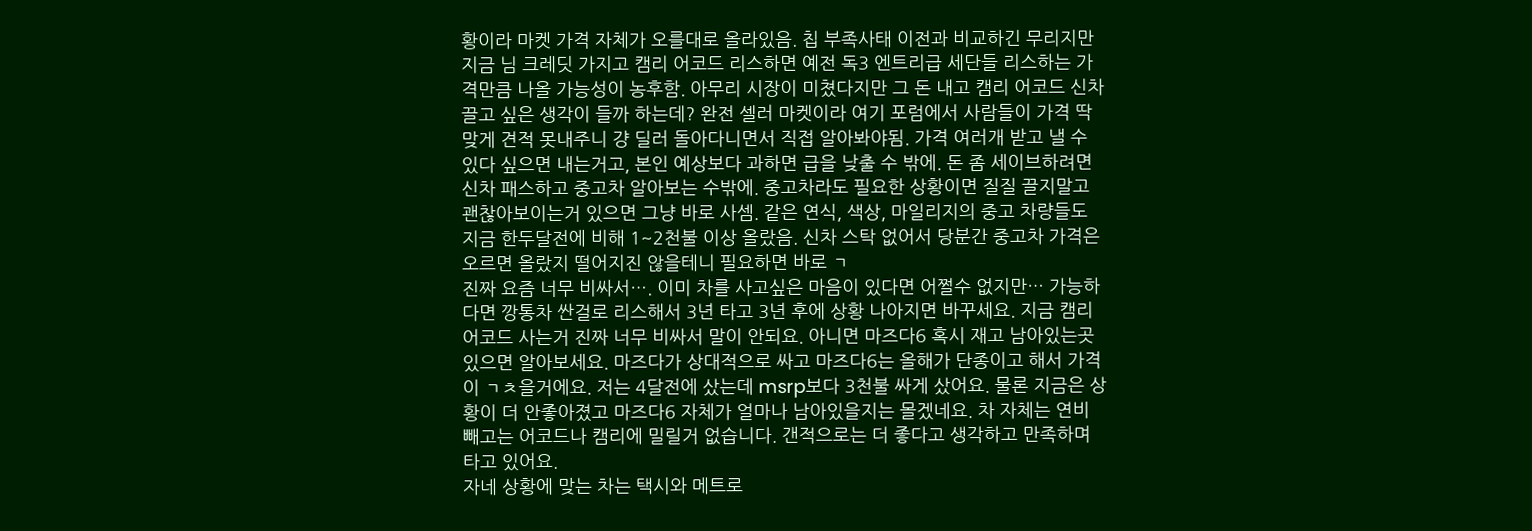황이라 마켓 가격 자체가 오를대로 올라있음. 칩 부족사태 이전과 비교하긴 무리지만 지금 님 크레딧 가지고 캠리 어코드 리스하면 예전 독3 엔트리급 세단들 리스하는 가격만큼 나올 가능성이 농후함. 아무리 시장이 미쳤다지만 그 돈 내고 캠리 어코드 신차 끌고 싶은 생각이 들까 하는데? 완전 셀러 마켓이라 여기 포럼에서 사람들이 가격 딱 맞게 견적 못내주니 걍 딜러 돌아다니면서 직접 알아봐야됨. 가격 여러개 받고 낼 수 있다 싶으면 내는거고, 본인 예상보다 과하면 급을 낮출 수 밖에. 돈 좀 세이브하려면 신차 패스하고 중고차 알아보는 수밖에. 중고차라도 필요한 상황이면 질질 끌지말고 괜찮아보이는거 있으면 그냥 바로 사셈. 같은 연식, 색상, 마일리지의 중고 차량들도 지금 한두달전에 비해 1~2천불 이상 올랐음. 신차 스탁 없어서 당분간 중고차 가격은 오르면 올랐지 떨어지진 않을테니 필요하면 바로 ㄱ
진짜 요즘 너무 비싸서…. 이미 차를 사고싶은 마음이 있다면 어쩔수 없지만… 가능하다면 깡통차 싼걸로 리스해서 3년 타고 3년 후에 상황 나아지면 바꾸세요. 지금 캠리 어코드 사는거 진짜 너무 비싸서 말이 안되요. 아니면 마즈다6 혹시 재고 남아있는곳 있으면 알아보세요. 마즈다가 상대적으로 싸고 마즈다6는 올해가 단종이고 해서 가격이 ㄱㅊ을거에요. 저는 4달전에 샀는데 msrp보다 3천불 싸게 샀어요. 물론 지금은 상황이 더 안좋아졌고 마즈다6 자체가 얼마나 남아있을지는 몰겠네요. 차 자체는 연비 빼고는 어코드나 캠리에 밀릴거 없습니다. 갠적으로는 더 좋다고 생각하고 만족하며 타고 있어요.
자네 상황에 맞는 차는 택시와 메트로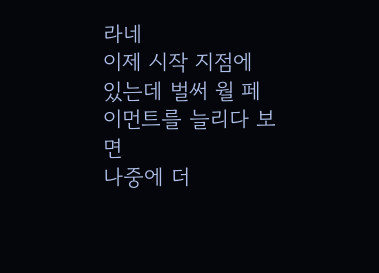라네
이제 시작 지점에 있는데 벌써 월 페이먼트를 늘리다 보면
나중에 더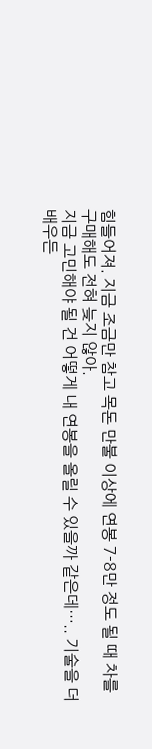힘들어져. 지금 조금만 참고 목돈 만불 이상에 연봉 7-8만 정도 될 때 차를 구매해도 전혀 늦지 않아.
지금 고민해야 될 건 어떻게 내 연봉을 올릴 수 있을까 같은데….. 기술을 더 배우든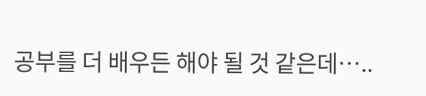공부를 더 배우든 해야 될 것 같은데…..